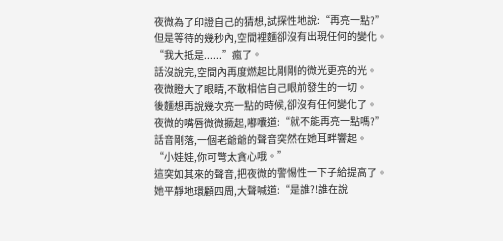夜微為了印證自己的猜想,試探性地說:“再亮一點?”
但是等待的幾秒內,空間裡麵卻沒有出現任何的變化。
“我大抵是......”瘋了。
話沒說完,空間內再度燃起比剛剛的微光更亮的光。
夜微瞪大了眼睛,不敢相信自己眼前發生的一切。
後麵想再說幾次亮一點的時候,卻沒有任何變化了。
夜微的嘴唇微微撅起,嘟囔道:“就不能再亮一點嗎?”
話音剛落,一個老爺爺的聲音突然在她耳畔響起。
“小娃娃,你可彆太貪心哦。”
這突如其來的聲音,把夜微的警惕性一下子給提高了。
她平靜地環顧四周,大聲喊道:“是誰?!誰在說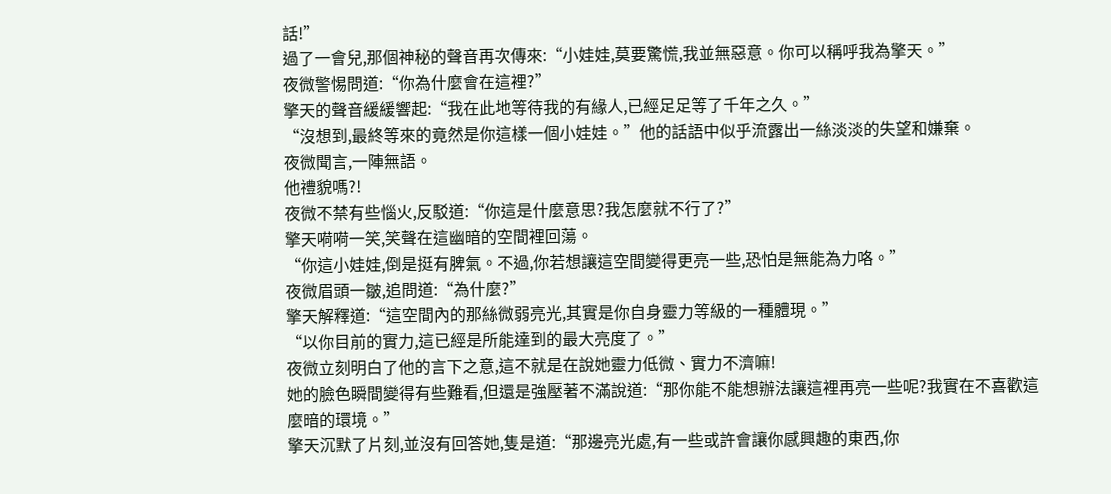話!”
過了一會兒,那個神秘的聲音再次傳來:“小娃娃,莫要驚慌,我並無惡意。你可以稱呼我為擎天。”
夜微警惕問道:“你為什麼會在這裡?”
擎天的聲音緩緩響起:“我在此地等待我的有緣人,已經足足等了千年之久。”
“沒想到,最終等來的竟然是你這樣一個小娃娃。”他的話語中似乎流露出一絲淡淡的失望和嫌棄。
夜微聞言,一陣無語。
他禮貌嗎?!
夜微不禁有些惱火,反駁道:“你這是什麼意思?我怎麼就不行了?”
擎天嗬嗬一笑,笑聲在這幽暗的空間裡回蕩。
“你這小娃娃,倒是挺有脾氣。不過,你若想讓這空間變得更亮一些,恐怕是無能為力咯。”
夜微眉頭一皺,追問道:“為什麼?”
擎天解釋道:“這空間內的那絲微弱亮光,其實是你自身靈力等級的一種體現。”
“以你目前的實力,這已經是所能達到的最大亮度了。”
夜微立刻明白了他的言下之意,這不就是在說她靈力低微、實力不濟嘛!
她的臉色瞬間變得有些難看,但還是強壓著不滿說道:“那你能不能想辦法讓這裡再亮一些呢?我實在不喜歡這麼暗的環境。”
擎天沉默了片刻,並沒有回答她,隻是道:“那邊亮光處,有一些或許會讓你感興趣的東西,你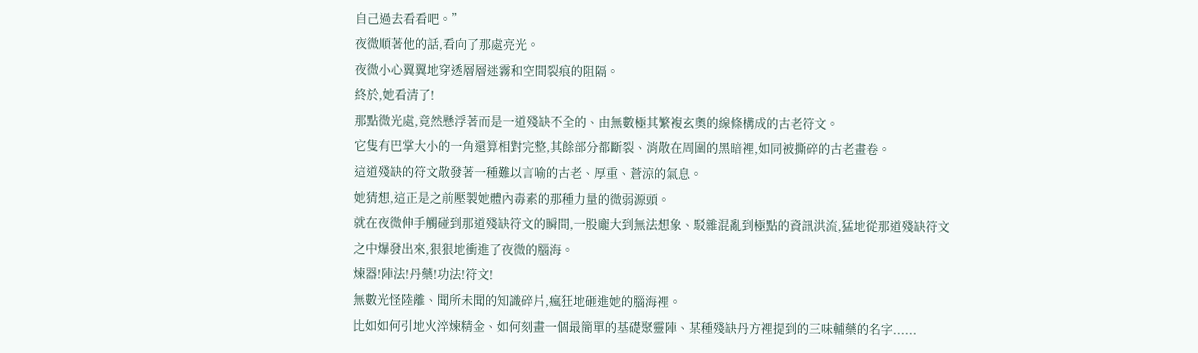自己過去看看吧。”
夜微順著他的話,看向了那處亮光。
夜微小心翼翼地穿透層層迷霧和空間裂痕的阻隔。
終於,她看清了!
那點微光處,竟然懸浮著而是一道殘缺不全的、由無數極其繁複玄奧的線條構成的古老符文。
它隻有巴掌大小的一角還算相對完整,其餘部分都斷裂、消散在周圍的黑暗裡,如同被撕碎的古老畫卷。
這道殘缺的符文散發著一種難以言喻的古老、厚重、蒼涼的氣息。
她猜想,這正是之前壓製她體內毒素的那種力量的微弱源頭。
就在夜微伸手觸碰到那道殘缺符文的瞬間,一股龐大到無法想象、駁雜混亂到極點的資訊洪流,猛地從那道殘缺符文之中爆發出來,狠狠地衝進了夜微的腦海。
煉器!陣法!丹藥!功法!符文!
無數光怪陸離、聞所未聞的知識碎片,瘋狂地砸進她的腦海裡。
比如如何引地火淬煉精金、如何刻畫一個最簡單的基礎聚靈陣、某種殘缺丹方裡提到的三味輔藥的名字......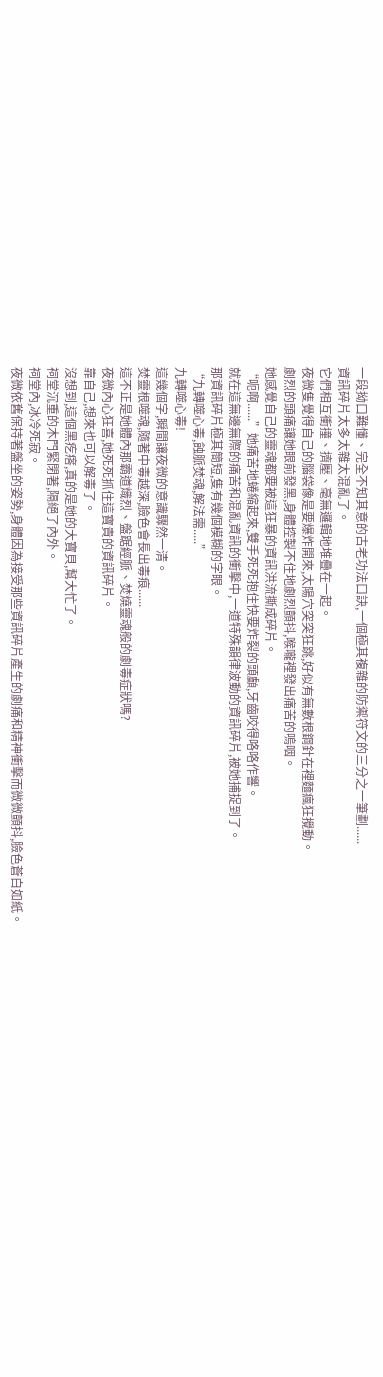一段拗口難懂、完全不知其意的古老功法口訣,一個極其複雜的防禦符文的三分之一筆劃......
資訊碎片太多太雜太混亂了。
它們相互衝撞、擠壓、毫無邏輯地堆疊在一起。
夜微隻覺得自己的腦袋像是要爆炸開來,太陽穴突突狂跳,好似有無數根鋼針在裡麵瘋狂攪動。
劇烈的頭痛讓她眼前發黑,身體控製不住地劇烈顫抖,喉嚨裡發出痛苦的嗚咽。
她感覺自己的靈魂都要被這狂暴的資訊洪流撕成碎片。
“呃啊......”她痛苦地蜷縮起來,雙手死死抱住快要炸裂的頭顱,牙齒咬得咯咯作響。
就在這無邊無際的痛苦和混亂資訊的衝擊中,一道特殊韻律波動的資訊碎片,被她捕捉到了。
那資訊碎片極其簡短,隻有幾個模糊的字眼。
“九轉噬心毒,蝕脈焚魂,解法需.....”
九轉噬心毒!
這幾個字,瞬間讓夜微的意識驟然一清。
焚靈根噬魂,隨著中毒越深,臉色會長出毒痕......
這不正是她體內那霸道熾烈、盤踞經脈、焚燒靈魂般的劇毒症狀嗎?
夜微內心狂喜,她死死抓住這寶貴的資訊碎片。
靠自己,想來也可以解毒了。
沒想到,這個黑疙瘩,真的是她的大寶貝,幫大忙了。
祠堂沉重的木門緊閉著,隔絕了內外。
祠堂內,冰冷死寂。
夜微依舊保持著盤坐的姿勢,身體因為接受那些資訊碎片產生的劇痛和精神衝擊而微微顫抖,臉色蒼白如紙。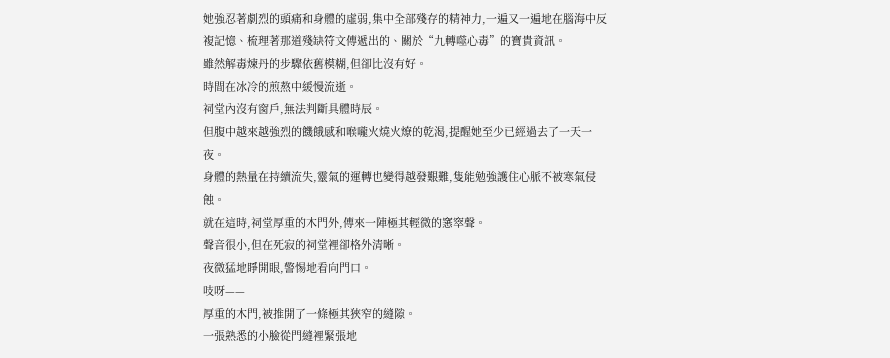她強忍著劇烈的頭痛和身體的虛弱,集中全部殘存的精神力,一遍又一遍地在腦海中反複記憶、梳理著那道殘缺符文傳遞出的、關於“九轉噬心毒”的寶貴資訊。
雖然解毒煉丹的步驟依舊模糊,但卻比沒有好。
時間在冰冷的煎熬中緩慢流逝。
祠堂內沒有窗戶,無法判斷具體時辰。
但腹中越來越強烈的饑餓感和喉嚨火燒火燎的乾渴,提醒她至少已經過去了一天一夜。
身體的熱量在持續流失,靈氣的運轉也變得越發艱難,隻能勉強護住心脈不被寒氣侵蝕。
就在這時,祠堂厚重的木門外,傳來一陣極其輕微的窸窣聲。
聲音很小,但在死寂的祠堂裡卻格外清晰。
夜微猛地睜開眼,警惕地看向門口。
吱呀——
厚重的木門,被推開了一條極其狹窄的縫隙。
一張熟悉的小臉從門縫裡緊張地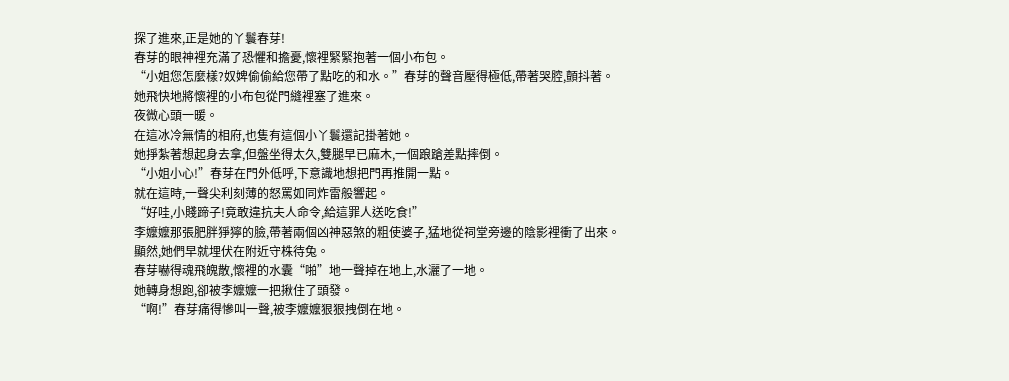探了進來,正是她的丫鬟春芽!
春芽的眼神裡充滿了恐懼和擔憂,懷裡緊緊抱著一個小布包。
“小姐您怎麼樣?奴婢偷偷給您帶了點吃的和水。”春芽的聲音壓得極低,帶著哭腔,顫抖著。
她飛快地將懷裡的小布包從門縫裡塞了進來。
夜微心頭一暖。
在這冰冷無情的相府,也隻有這個小丫鬟還記掛著她。
她掙紮著想起身去拿,但盤坐得太久,雙腿早已麻木,一個踉蹌差點摔倒。
“小姐小心!”春芽在門外低呼,下意識地想把門再推開一點。
就在這時,一聲尖利刻薄的怒罵如同炸雷般響起。
“好哇,小賤蹄子!竟敢違抗夫人命令,給這罪人送吃食!”
李嬤嬤那張肥胖猙獰的臉,帶著兩個凶神惡煞的粗使婆子,猛地從祠堂旁邊的陰影裡衝了出來。
顯然,她們早就埋伏在附近守株待兔。
春芽嚇得魂飛魄散,懷裡的水囊“啪”地一聲掉在地上,水灑了一地。
她轉身想跑,卻被李嬤嬤一把揪住了頭發。
“啊!”春芽痛得慘叫一聲,被李嬤嬤狠狠拽倒在地。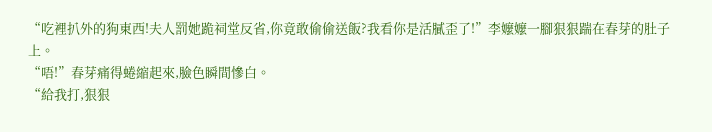“吃裡扒外的狗東西!夫人罰她跪祠堂反省,你竟敢偷偷送飯?我看你是活膩歪了!”李嬤嬤一腳狠狠踹在春芽的肚子上。
“唔!”春芽痛得蜷縮起來,臉色瞬間慘白。
“給我打,狠狠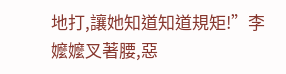地打,讓她知道知道規矩!”李嬤嬤叉著腰,惡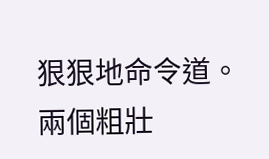狠狠地命令道。
兩個粗壯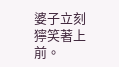婆子立刻獰笑著上前。